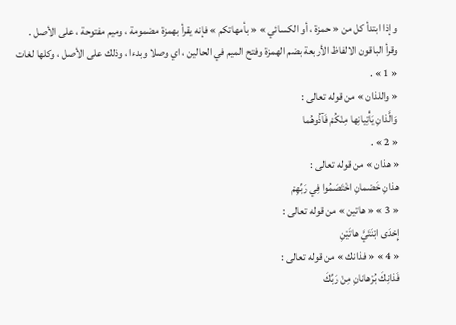وإذا ابتدأ كل من « حمزة ، أو الكسائي » « بأمهاتكم » فإنه يقرأ بهمزة مضمومة ، وميم مفتوحة ، على الأصل .
وقرأ الباقون الالفاظ الأربعة بضم الهمزة وفتح الميم في الحالين ، اي وصلا وبدءا ، وذلك على الأصل ، وكلها لغات « 1 » .
« واللذان » من قوله تعالى :
وَالَّذانِ يَأْتِيانِها مِنْكُمْ فَآذُوهُما
« 2 » .
« هذان » من قوله تعالى :
هذانِ خَصْمانِ اخْتَصَمُوا فِي رَبِّهِمْ
« 3 » « هاتين » من قوله تعالى :
إِحْدَى ابْنَتَيَّ هاتَيْنِ
« 4 » « فذانك » من قوله تعالى :
فَذانِكَ بُرْهانانِ مِنْ رَبِّكَ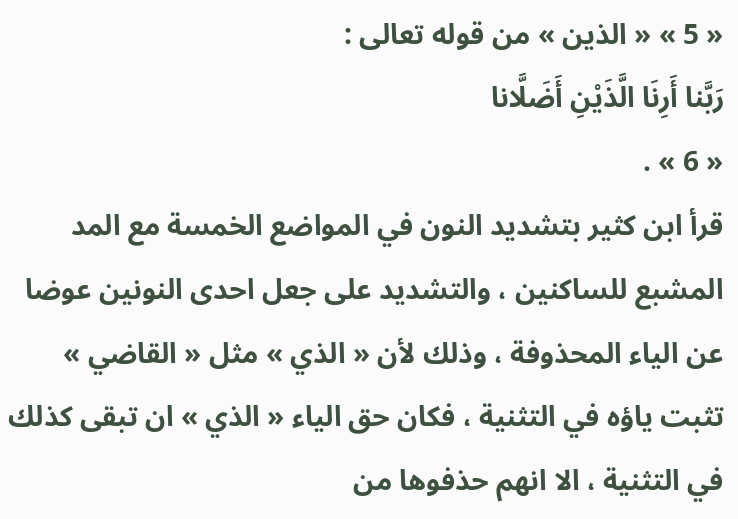« 5 » « الذين » من قوله تعالى :
رَبَّنا أَرِنَا الَّذَيْنِ أَضَلَّانا
« 6 » .
قرأ ابن كثير بتشديد النون في المواضع الخمسة مع المد المشبع للساكنين ، والتشديد على جعل احدى النونين عوضا عن الياء المحذوفة ، وذلك لأن « الذي » مثل « القاضي » تثبت ياؤه في التثنية ، فكان حق الياء « الذي » ان تبقى كذلك في التثنية ، الا انهم حذفوها من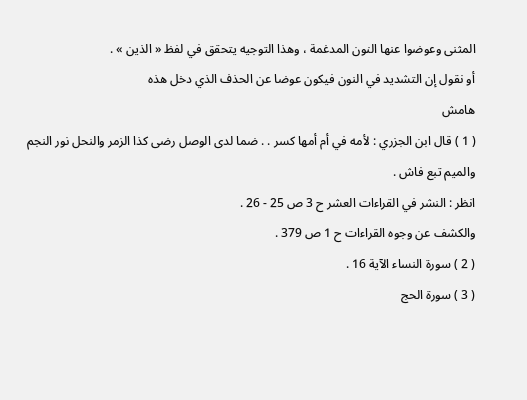المثنى وعوضوا عنها النون المدغمة ، وهذا التوجيه يتحقق في لفظ « الذين » .
أو نقول إن التشديد في النون فيكون عوضا عن الحذف الذي دخل هذه
هامش
( 1 ) قال ابن الجزري : لأمه في أم أمها كسر . . ضما لدى الوصل رضى كذا الزمر والنحل نور النجم والميم تبع فاش .
انظر : النشر في القراءات العشر ح 3 ص 25 - 26 .
والكشف عن وجوه القراءات ح 1 ص 379 .
( 2 ) سورة النساء الآية 16 .
( 3 ) سورة الحج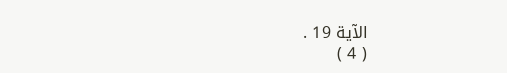الآية 19 .
( 4 )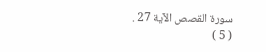سورة القصص الآية 27 .
( 5 )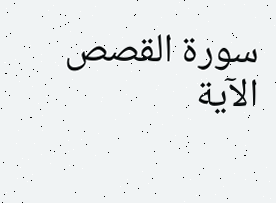سورة القصص الآية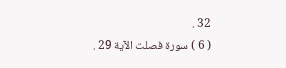32 .
( 6 ) سورة فصلت الآية 29 .